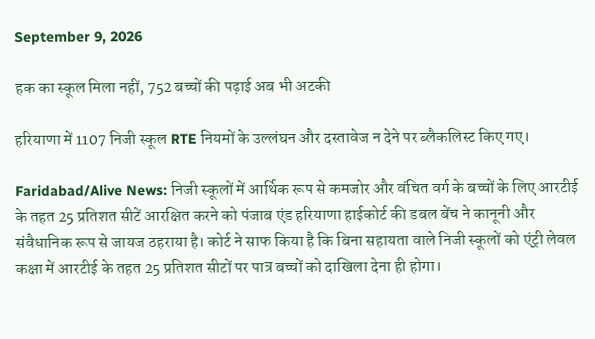September 9, 2026

हक का स्कूल मिला नहीं, 752 बच्चों की पढ़ाई अब भी अटकी

हरियाणा में 1107 निजी स्कूल RTE नियमों के उल्लंघन और दस्तावेज न देने पर ब्लैकलिस्ट किए गए।

Faridabad/Alive News: निजी स्कूलों में आर्थिक रूप से कमजोर और वंचित वर्ग के बच्चों के लिए आरटीई के तहत 25 प्रतिशत सीटें आरक्षित करने को पंजाब एंड हरियाणा हाईकोर्ट की डबल बेंच ने कानूनी और संवैधानिक रूप से जायज ठहराया है। कोर्ट ने साफ किया है कि बिना सहायता वाले निजी स्कूलों को एंट्री लेवल कक्षा में आरटीई के तहत 25 प्रतिशत सीटों पर पात्र बच्चों को दाखिला देना ही होगा।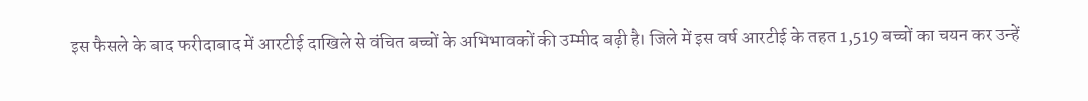इस फैसले के बाद फरीदाबाद में आरटीई दाखिले से वंचित बच्चों के अभिभावकों की उम्मीद बढ़ी है। जिले में इस वर्ष आरटीई के तहत 1,519 बच्चों का चयन कर उन्हें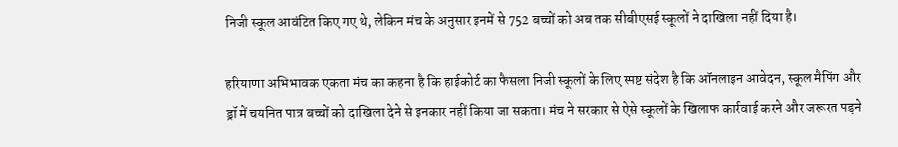निजी स्कूल आवंटित किए गए थे, लेकिन मंच के अनुसार इनमें से 752 बच्चों को अब तक सीबीएसई स्कूलों ने दाखिला नहीं दिया है।

हरियाणा अभिभावक एकता मंच का कहना है कि हाईकोर्ट का फैसला निजी स्कूलों के लिए स्पष्ट संदेश है कि ऑनलाइन आवेदन, स्कूल मैपिंग और ड्रॉ में चयनित पात्र बच्चों को दाखिला देने से इनकार नहीं किया जा सकता। मंच ने सरकार से ऐसे स्कूलों के खिलाफ कार्रवाई करने और जरूरत पड़ने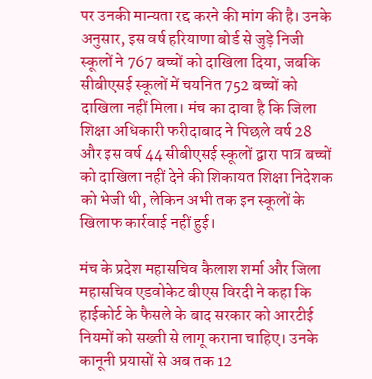पर उनकी मान्यता रद्द करने की मांग की है। उनके अनुसार, इस वर्ष हरियाणा बोर्ड से जुड़े निजी स्कूलों ने 767 बच्चों को दाखिला दिया, जबकि सीबीएसई स्कूलों में चयनित 752 बच्चों को दाखिला नहीं मिला। मंच का दावा है कि जिला शिक्षा अधिकारी फरीदाबाद ने पिछले वर्ष 28 और इस वर्ष 44 सीबीएसई स्कूलों द्वारा पात्र बच्चों को दाखिला नहीं देने की शिकायत शिक्षा निदेशक को भेजी थी, लेकिन अभी तक इन स्कूलों के खिलाफ कार्रवाई नहीं हुई।

मंच के प्रदेश महासचिव कैलाश शर्मा और जिला महासचिव एडवोकेट बीएस विरदी ने कहा कि हाईकोर्ट के फैसले के बाद सरकार को आरटीई नियमों को सख्ती से लागू कराना चाहिए। उनके  कानूनी प्रयासों से अब तक 12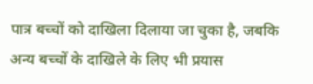पात्र बच्चों को दाखिला दिलाया जा चुका है, जबकि अन्य बच्चों के दाखिले के लिए भी प्रयास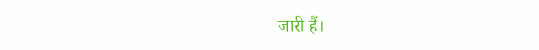जारी हैं।